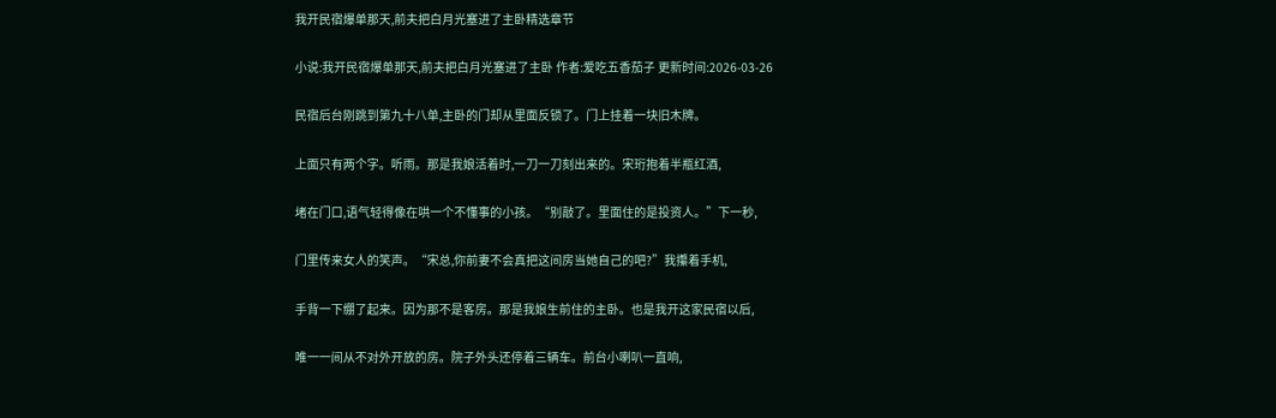我开民宿爆单那天,前夫把白月光塞进了主卧精选章节

小说:我开民宿爆单那天,前夫把白月光塞进了主卧 作者:爱吃五香茄子 更新时间:2026-03-26

民宿后台刚跳到第九十八单,主卧的门却从里面反锁了。门上挂着一块旧木牌。

上面只有两个字。听雨。那是我娘活着时,一刀一刀刻出来的。宋珩抱着半瓶红酒,

堵在门口,语气轻得像在哄一个不懂事的小孩。“别敲了。里面住的是投资人。”下一秒,

门里传来女人的笑声。“宋总,你前妻不会真把这间房当她自己的吧?”我攥着手机,

手背一下绷了起来。因为那不是客房。那是我娘生前住的主卧。也是我开这家民宿以后,

唯一一间从不对外开放的房。院子外头还停着三辆车。前台小喇叭一直响,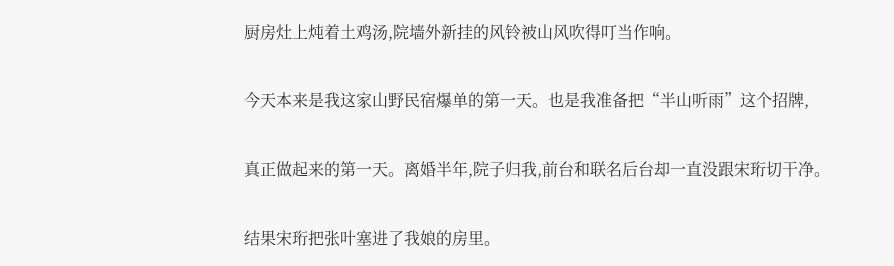厨房灶上炖着土鸡汤,院墙外新挂的风铃被山风吹得叮当作响。

今天本来是我这家山野民宿爆单的第一天。也是我准备把“半山听雨”这个招牌,

真正做起来的第一天。离婚半年,院子归我,前台和联名后台却一直没跟宋珩切干净。

结果宋珩把张叶塞进了我娘的房里。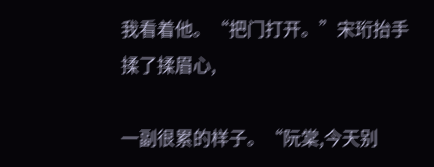我看着他。“把门打开。”宋珩抬手揉了揉眉心,

一副很累的样子。“阮棠,今天别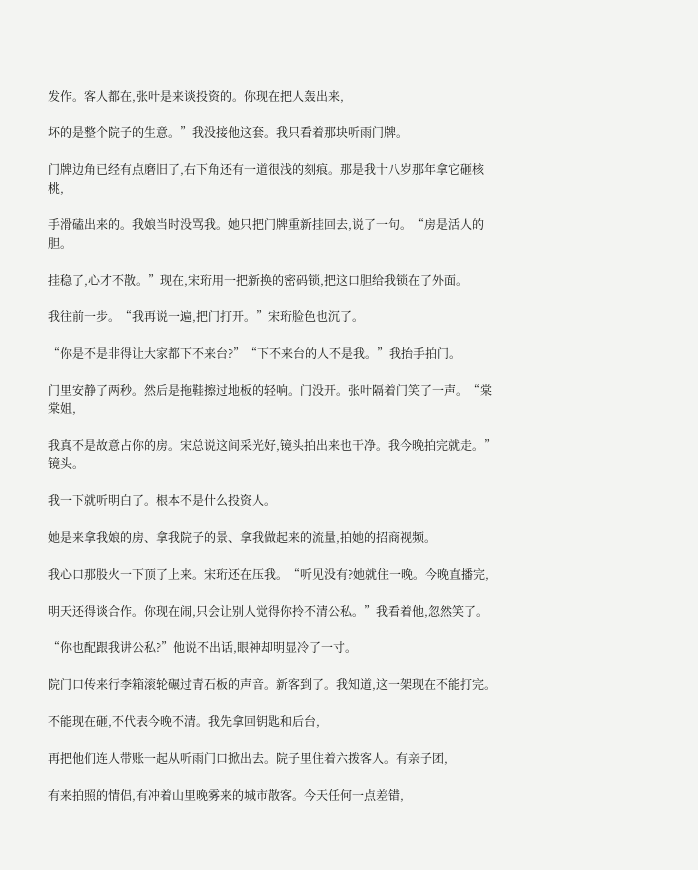发作。客人都在,张叶是来谈投资的。你现在把人轰出来,

坏的是整个院子的生意。”我没接他这套。我只看着那块听雨门牌。

门牌边角已经有点磨旧了,右下角还有一道很浅的刻痕。那是我十八岁那年拿它砸核桃,

手滑磕出来的。我娘当时没骂我。她只把门牌重新挂回去,说了一句。“房是活人的胆。

挂稳了,心才不散。”现在,宋珩用一把新换的密码锁,把这口胆给我锁在了外面。

我往前一步。“我再说一遍,把门打开。”宋珩脸色也沉了。

“你是不是非得让大家都下不来台?”“下不来台的人不是我。”我抬手拍门。

门里安静了两秒。然后是拖鞋擦过地板的轻响。门没开。张叶隔着门笑了一声。“棠棠姐,

我真不是故意占你的房。宋总说这间采光好,镜头拍出来也干净。我今晚拍完就走。”镜头。

我一下就听明白了。根本不是什么投资人。

她是来拿我娘的房、拿我院子的景、拿我做起来的流量,拍她的招商视频。

我心口那股火一下顶了上来。宋珩还在压我。“听见没有?她就住一晚。今晚直播完,

明天还得谈合作。你现在闹,只会让别人觉得你拎不清公私。”我看着他,忽然笑了。

“你也配跟我讲公私?”他说不出话,眼神却明显冷了一寸。

院门口传来行李箱滚轮碾过青石板的声音。新客到了。我知道,这一架现在不能打完。

不能现在砸,不代表今晚不清。我先拿回钥匙和后台,

再把他们连人带账一起从听雨门口掀出去。院子里住着六拨客人。有亲子团,

有来拍照的情侣,有冲着山里晚雾来的城市散客。今天任何一点差错,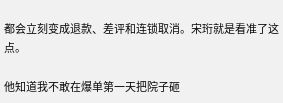都会立刻变成退款、差评和连锁取消。宋珩就是看准了这点。

他知道我不敢在爆单第一天把院子砸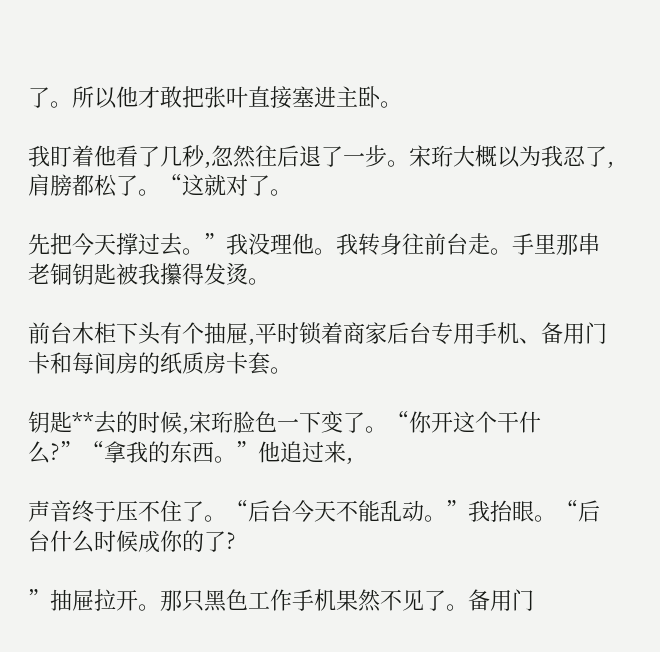了。所以他才敢把张叶直接塞进主卧。

我盯着他看了几秒,忽然往后退了一步。宋珩大概以为我忍了,肩膀都松了。“这就对了。

先把今天撑过去。”我没理他。我转身往前台走。手里那串老铜钥匙被我攥得发烫。

前台木柜下头有个抽屉,平时锁着商家后台专用手机、备用门卡和每间房的纸质房卡套。

钥匙**去的时候,宋珩脸色一下变了。“你开这个干什么?”“拿我的东西。”他追过来,

声音终于压不住了。“后台今天不能乱动。”我抬眼。“后台什么时候成你的了?

”抽屉拉开。那只黑色工作手机果然不见了。备用门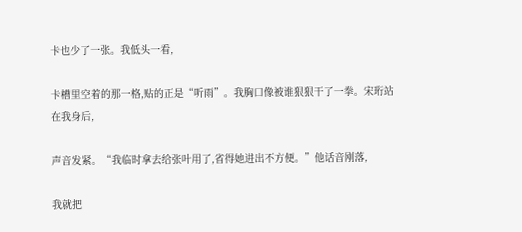卡也少了一张。我低头一看,

卡槽里空着的那一格,贴的正是“听雨”。我胸口像被谁狠狠干了一拳。宋珩站在我身后,

声音发紧。“我临时拿去给张叶用了,省得她进出不方便。”他话音刚落,

我就把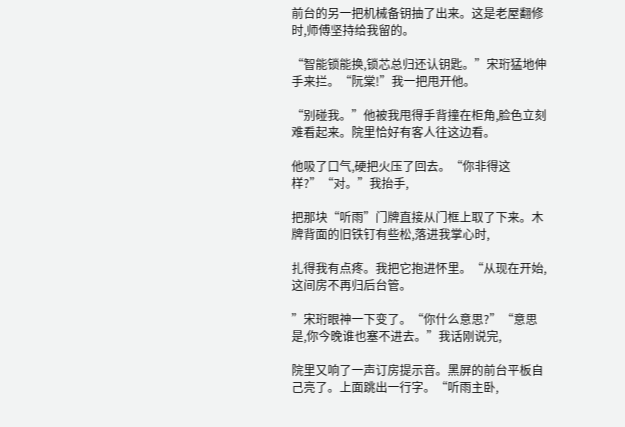前台的另一把机械备钥抽了出来。这是老屋翻修时,师傅坚持给我留的。

“智能锁能换,锁芯总归还认钥匙。”宋珩猛地伸手来拦。“阮棠!”我一把甩开他。

“别碰我。”他被我甩得手背撞在柜角,脸色立刻难看起来。院里恰好有客人往这边看。

他吸了口气,硬把火压了回去。“你非得这样?”“对。”我抬手,

把那块“听雨”门牌直接从门框上取了下来。木牌背面的旧铁钉有些松,落进我掌心时,

扎得我有点疼。我把它抱进怀里。“从现在开始,这间房不再归后台管。

”宋珩眼神一下变了。“你什么意思?”“意思是,你今晚谁也塞不进去。”我话刚说完,

院里又响了一声订房提示音。黑屏的前台平板自己亮了。上面跳出一行字。“听雨主卧,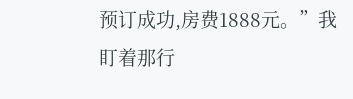预订成功,房费1888元。”我盯着那行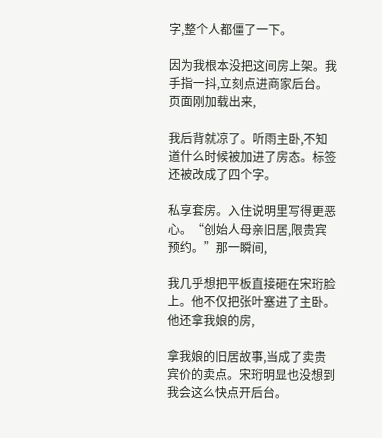字,整个人都僵了一下。

因为我根本没把这间房上架。我手指一抖,立刻点进商家后台。页面刚加载出来,

我后背就凉了。听雨主卧,不知道什么时候被加进了房态。标签还被改成了四个字。

私享套房。入住说明里写得更恶心。“创始人母亲旧居,限贵宾预约。”那一瞬间,

我几乎想把平板直接砸在宋珩脸上。他不仅把张叶塞进了主卧。他还拿我娘的房,

拿我娘的旧居故事,当成了卖贵宾价的卖点。宋珩明显也没想到我会这么快点开后台。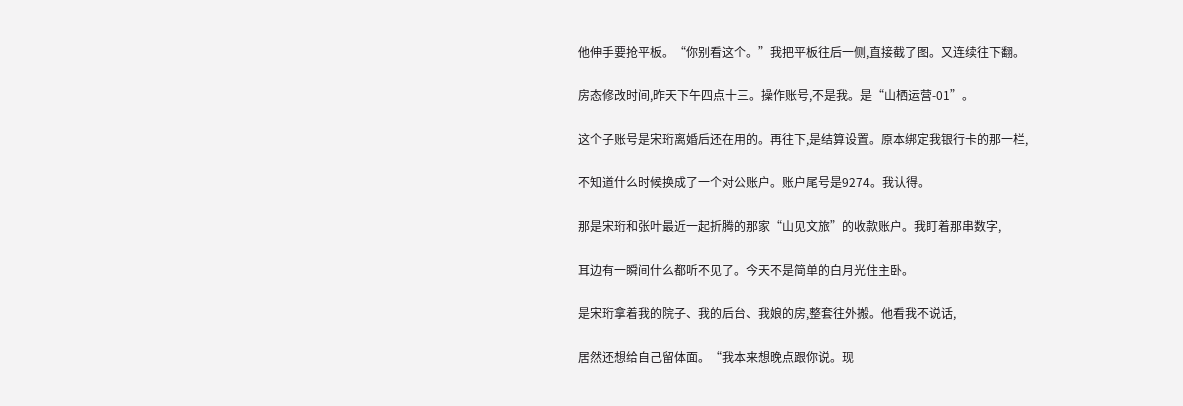他伸手要抢平板。“你别看这个。”我把平板往后一侧,直接截了图。又连续往下翻。

房态修改时间,昨天下午四点十三。操作账号,不是我。是“山栖运营-01”。

这个子账号是宋珩离婚后还在用的。再往下,是结算设置。原本绑定我银行卡的那一栏,

不知道什么时候换成了一个对公账户。账户尾号是9274。我认得。

那是宋珩和张叶最近一起折腾的那家“山见文旅”的收款账户。我盯着那串数字,

耳边有一瞬间什么都听不见了。今天不是简单的白月光住主卧。

是宋珩拿着我的院子、我的后台、我娘的房,整套往外搬。他看我不说话,

居然还想给自己留体面。“我本来想晚点跟你说。现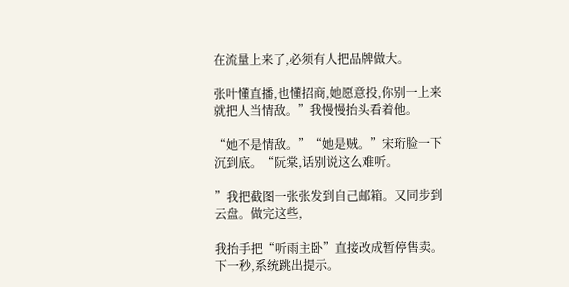在流量上来了,必须有人把品牌做大。

张叶懂直播,也懂招商,她愿意投,你别一上来就把人当情敌。”我慢慢抬头看着他。

“她不是情敌。”“她是贼。”宋珩脸一下沉到底。“阮棠,话别说这么难听。

”我把截图一张张发到自己邮箱。又同步到云盘。做完这些,

我抬手把“听雨主卧”直接改成暂停售卖。下一秒,系统跳出提示。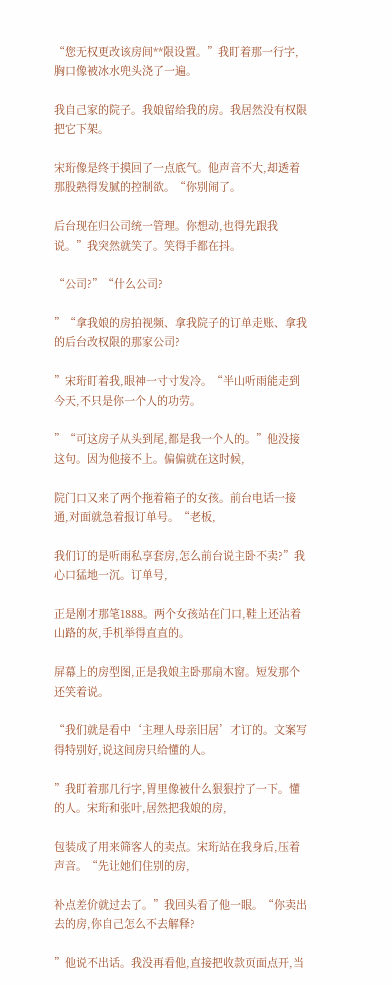“您无权更改该房间**限设置。”我盯着那一行字,胸口像被冰水兜头浇了一遍。

我自己家的院子。我娘留给我的房。我居然没有权限把它下架。

宋珩像是终于摸回了一点底气。他声音不大,却透着那股熟得发腻的控制欲。“你别闹了。

后台现在归公司统一管理。你想动,也得先跟我说。”我突然就笑了。笑得手都在抖。

“公司?”“什么公司?

”“拿我娘的房拍视频、拿我院子的订单走账、拿我的后台改权限的那家公司?

”宋珩盯着我,眼神一寸寸发冷。“半山听雨能走到今天,不只是你一个人的功劳。

”“可这房子从头到尾,都是我一个人的。”他没接这句。因为他接不上。偏偏就在这时候,

院门口又来了两个拖着箱子的女孩。前台电话一接通,对面就急着报订单号。“老板,

我们订的是听雨私享套房,怎么前台说主卧不卖?”我心口猛地一沉。订单号,

正是刚才那笔1888。两个女孩站在门口,鞋上还沾着山路的灰,手机举得直直的。

屏幕上的房型图,正是我娘主卧那扇木窗。短发那个还笑着说。

“我们就是看中‘主理人母亲旧居’才订的。文案写得特别好,说这间房只给懂的人。

”我盯着那几行字,胃里像被什么狠狠拧了一下。懂的人。宋珩和张叶,居然把我娘的房,

包装成了用来筛客人的卖点。宋珩站在我身后,压着声音。“先让她们住别的房,

补点差价就过去了。”我回头看了他一眼。“你卖出去的房,你自己怎么不去解释?

”他说不出话。我没再看他,直接把收款页面点开,当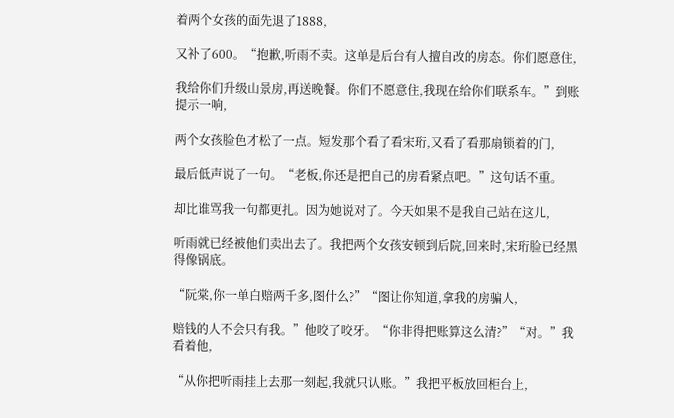着两个女孩的面先退了1888,

又补了600。“抱歉,听雨不卖。这单是后台有人擅自改的房态。你们愿意住,

我给你们升级山景房,再送晚餐。你们不愿意住,我现在给你们联系车。”到账提示一响,

两个女孩脸色才松了一点。短发那个看了看宋珩,又看了看那扇锁着的门,

最后低声说了一句。“老板,你还是把自己的房看紧点吧。”这句话不重。

却比谁骂我一句都更扎。因为她说对了。今天如果不是我自己站在这儿,

听雨就已经被他们卖出去了。我把两个女孩安顿到后院,回来时,宋珩脸已经黑得像锅底。

“阮棠,你一单白赔两千多,图什么?”“图让你知道,拿我的房骗人,

赔钱的人不会只有我。”他咬了咬牙。“你非得把账算这么清?”“对。”我看着他,

“从你把听雨挂上去那一刻起,我就只认账。”我把平板放回柜台上,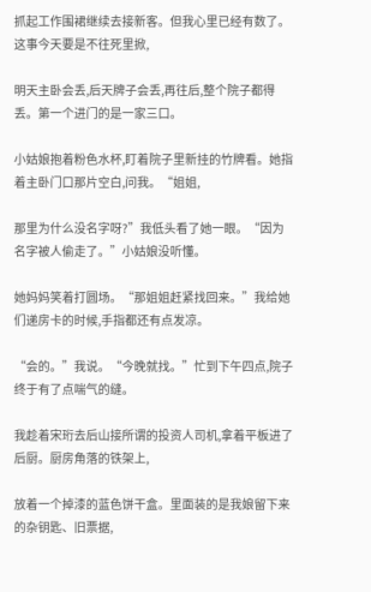抓起工作围裙继续去接新客。但我心里已经有数了。这事今天要是不往死里掀,

明天主卧会丢,后天牌子会丢,再往后,整个院子都得丢。第一个进门的是一家三口。

小姑娘抱着粉色水杯,盯着院子里新挂的竹牌看。她指着主卧门口那片空白,问我。“姐姐,

那里为什么没名字呀?”我低头看了她一眼。“因为名字被人偷走了。”小姑娘没听懂。

她妈妈笑着打圆场。“那姐姐赶紧找回来。”我给她们递房卡的时候,手指都还有点发凉。

“会的。”我说。“今晚就找。”忙到下午四点,院子终于有了点喘气的缝。

我趁着宋珩去后山接所谓的投资人司机,拿着平板进了后厨。厨房角落的铁架上,

放着一个掉漆的蓝色饼干盒。里面装的是我娘留下来的杂钥匙、旧票据,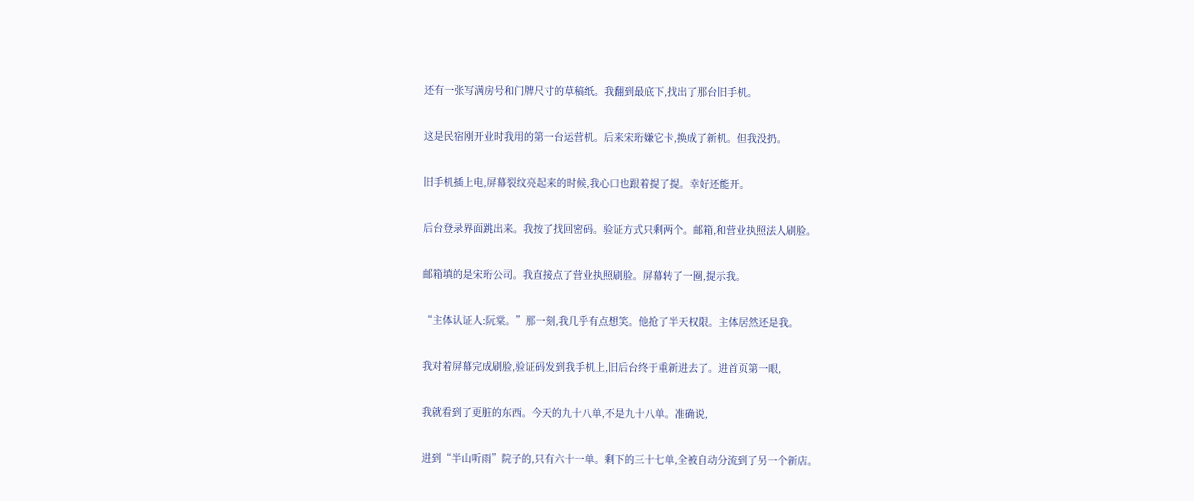还有一张写满房号和门牌尺寸的草稿纸。我翻到最底下,找出了那台旧手机。

这是民宿刚开业时我用的第一台运营机。后来宋珩嫌它卡,换成了新机。但我没扔。

旧手机插上电,屏幕裂纹亮起来的时候,我心口也跟着提了提。幸好还能开。

后台登录界面跳出来。我按了找回密码。验证方式只剩两个。邮箱,和营业执照法人刷脸。

邮箱填的是宋珩公司。我直接点了营业执照刷脸。屏幕转了一圈,提示我。

“主体认证人:阮棠。”那一刻,我几乎有点想笑。他抢了半天权限。主体居然还是我。

我对着屏幕完成刷脸,验证码发到我手机上,旧后台终于重新进去了。进首页第一眼,

我就看到了更脏的东西。今天的九十八单,不是九十八单。准确说,

进到“半山听雨”院子的,只有六十一单。剩下的三十七单,全被自动分流到了另一个新店。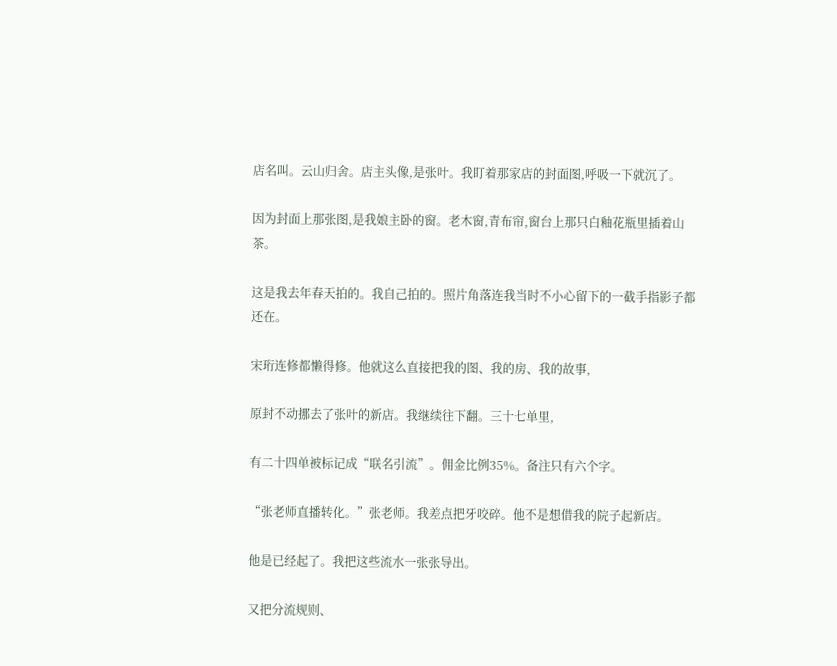店名叫。云山归舍。店主头像,是张叶。我盯着那家店的封面图,呼吸一下就沉了。

因为封面上那张图,是我娘主卧的窗。老木窗,青布帘,窗台上那只白釉花瓶里插着山茶。

这是我去年春天拍的。我自己拍的。照片角落连我当时不小心留下的一截手指影子都还在。

宋珩连修都懒得修。他就这么直接把我的图、我的房、我的故事,

原封不动挪去了张叶的新店。我继续往下翻。三十七单里,

有二十四单被标记成“联名引流”。佣金比例35%。备注只有六个字。

“张老师直播转化。”张老师。我差点把牙咬碎。他不是想借我的院子起新店。

他是已经起了。我把这些流水一张张导出。

又把分流规则、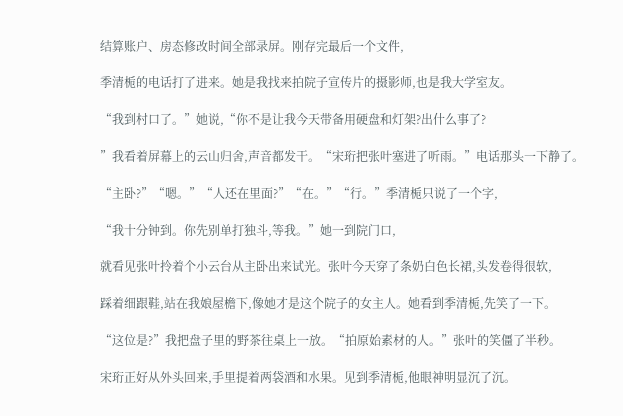结算账户、房态修改时间全部录屏。刚存完最后一个文件,

季清栀的电话打了进来。她是我找来拍院子宣传片的摄影师,也是我大学室友。

“我到村口了。”她说,“你不是让我今天带备用硬盘和灯架?出什么事了?

”我看着屏幕上的云山归舍,声音都发干。“宋珩把张叶塞进了听雨。”电话那头一下静了。

“主卧?”“嗯。”“人还在里面?”“在。”“行。”季清栀只说了一个字,

“我十分钟到。你先别单打独斗,等我。”她一到院门口,

就看见张叶拎着个小云台从主卧出来试光。张叶今天穿了条奶白色长裙,头发卷得很软,

踩着细跟鞋,站在我娘屋檐下,像她才是这个院子的女主人。她看到季清栀,先笑了一下。

“这位是?”我把盘子里的野茶往桌上一放。“拍原始素材的人。”张叶的笑僵了半秒。

宋珩正好从外头回来,手里提着两袋酒和水果。见到季清栀,他眼神明显沉了沉。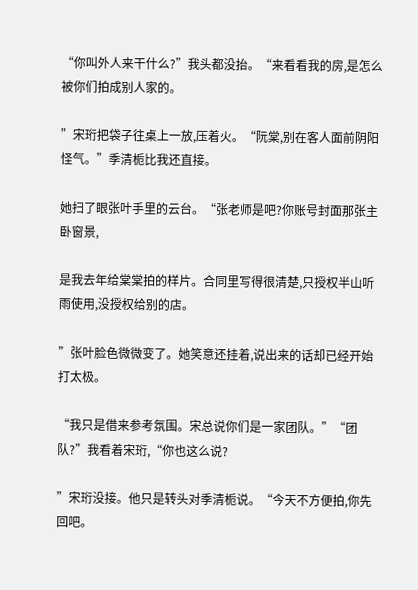“你叫外人来干什么?”我头都没抬。“来看看我的房,是怎么被你们拍成别人家的。

”宋珩把袋子往桌上一放,压着火。“阮棠,别在客人面前阴阳怪气。”季清栀比我还直接。

她扫了眼张叶手里的云台。“张老师是吧?你账号封面那张主卧窗景,

是我去年给棠棠拍的样片。合同里写得很清楚,只授权半山听雨使用,没授权给别的店。

”张叶脸色微微变了。她笑意还挂着,说出来的话却已经开始打太极。

“我只是借来参考氛围。宋总说你们是一家团队。”“团队?”我看着宋珩,“你也这么说?

”宋珩没接。他只是转头对季清栀说。“今天不方便拍,你先回吧。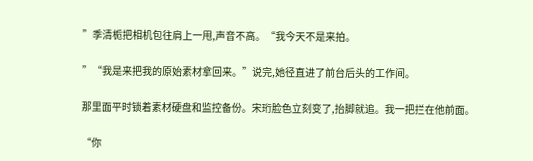”季清栀把相机包往肩上一甩,声音不高。“我今天不是来拍。

”“我是来把我的原始素材拿回来。”说完,她径直进了前台后头的工作间。

那里面平时锁着素材硬盘和监控备份。宋珩脸色立刻变了,抬脚就追。我一把拦在他前面。

“你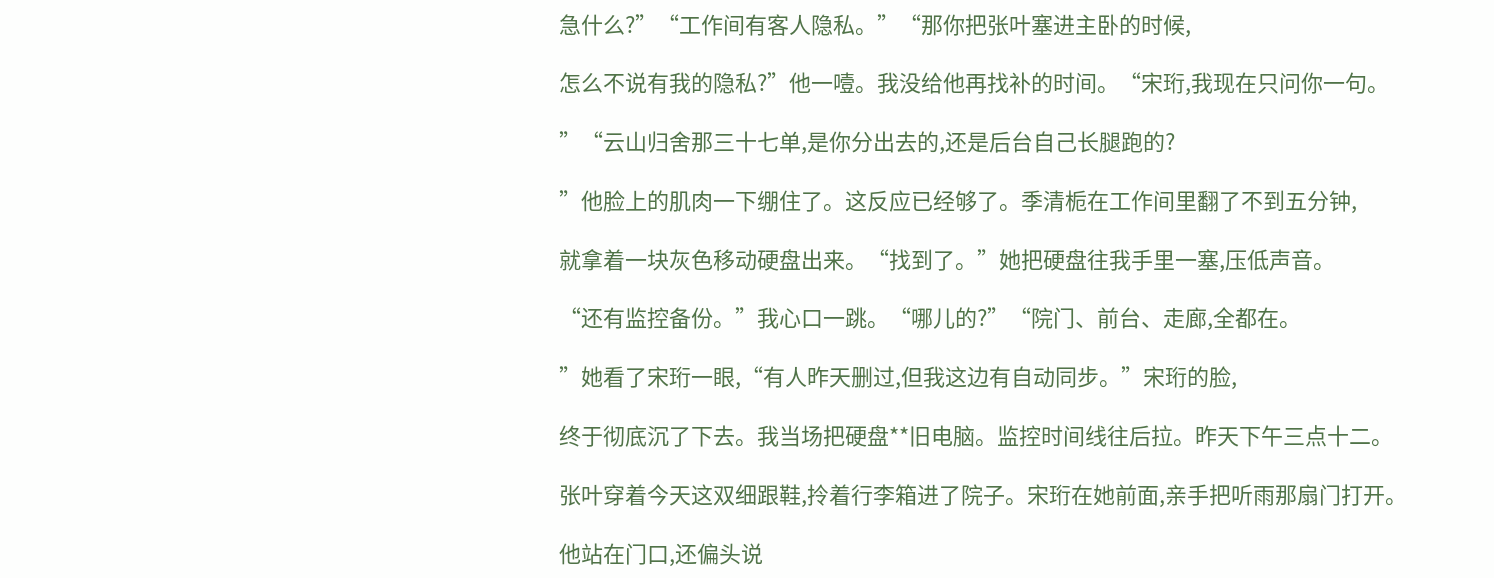急什么?”“工作间有客人隐私。”“那你把张叶塞进主卧的时候,

怎么不说有我的隐私?”他一噎。我没给他再找补的时间。“宋珩,我现在只问你一句。

”“云山归舍那三十七单,是你分出去的,还是后台自己长腿跑的?

”他脸上的肌肉一下绷住了。这反应已经够了。季清栀在工作间里翻了不到五分钟,

就拿着一块灰色移动硬盘出来。“找到了。”她把硬盘往我手里一塞,压低声音。

“还有监控备份。”我心口一跳。“哪儿的?”“院门、前台、走廊,全都在。

”她看了宋珩一眼,“有人昨天删过,但我这边有自动同步。”宋珩的脸,

终于彻底沉了下去。我当场把硬盘**旧电脑。监控时间线往后拉。昨天下午三点十二。

张叶穿着今天这双细跟鞋,拎着行李箱进了院子。宋珩在她前面,亲手把听雨那扇门打开。

他站在门口,还偏头说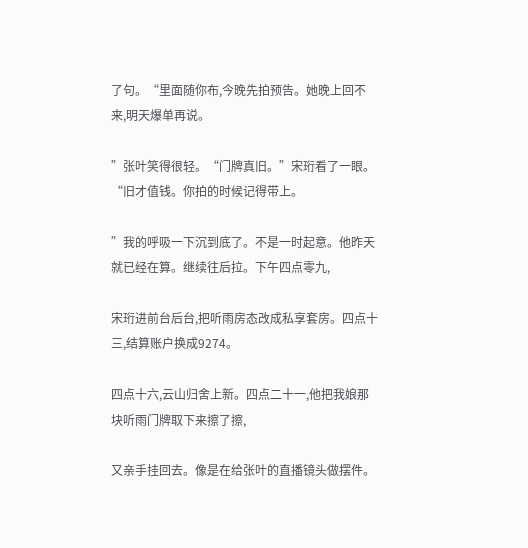了句。“里面随你布,今晚先拍预告。她晚上回不来,明天爆单再说。

”张叶笑得很轻。“门牌真旧。”宋珩看了一眼。“旧才值钱。你拍的时候记得带上。

”我的呼吸一下沉到底了。不是一时起意。他昨天就已经在算。继续往后拉。下午四点零九,

宋珩进前台后台,把听雨房态改成私享套房。四点十三,结算账户换成9274。

四点十六,云山归舍上新。四点二十一,他把我娘那块听雨门牌取下来擦了擦,

又亲手挂回去。像是在给张叶的直播镜头做摆件。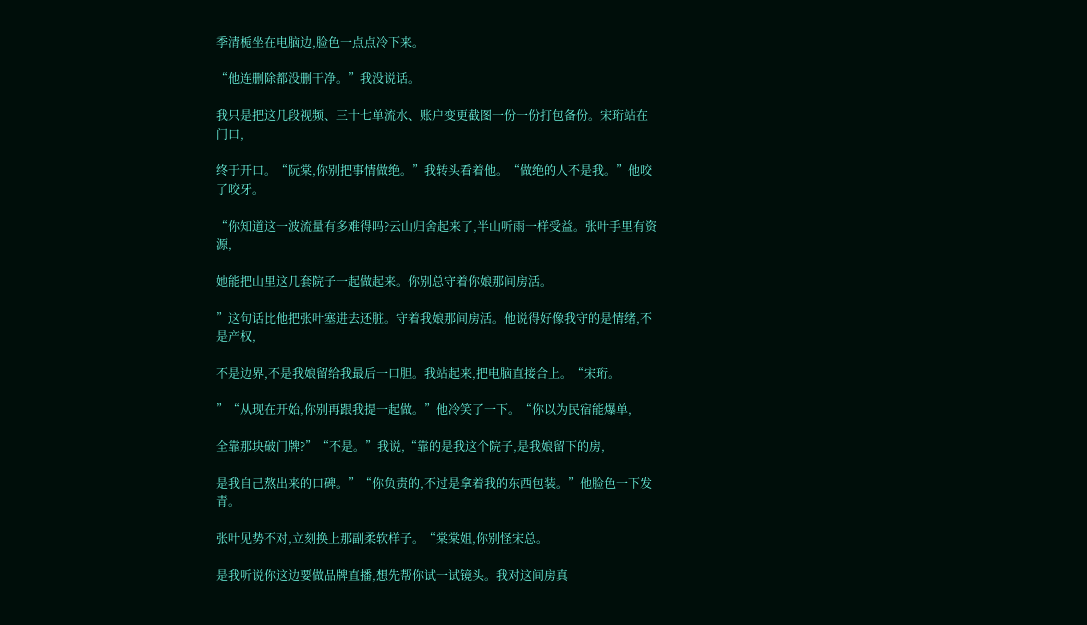季清栀坐在电脑边,脸色一点点冷下来。

“他连删除都没删干净。”我没说话。

我只是把这几段视频、三十七单流水、账户变更截图一份一份打包备份。宋珩站在门口,

终于开口。“阮棠,你别把事情做绝。”我转头看着他。“做绝的人不是我。”他咬了咬牙。

“你知道这一波流量有多难得吗?云山归舍起来了,半山听雨一样受益。张叶手里有资源,

她能把山里这几套院子一起做起来。你别总守着你娘那间房活。

”这句话比他把张叶塞进去还脏。守着我娘那间房活。他说得好像我守的是情绪,不是产权,

不是边界,不是我娘留给我最后一口胆。我站起来,把电脑直接合上。“宋珩。

”“从现在开始,你别再跟我提一起做。”他冷笑了一下。“你以为民宿能爆单,

全靠那块破门牌?”“不是。”我说,“靠的是我这个院子,是我娘留下的房,

是我自己熬出来的口碑。”“你负责的,不过是拿着我的东西包装。”他脸色一下发青。

张叶见势不对,立刻换上那副柔软样子。“棠棠姐,你别怪宋总。

是我听说你这边要做品牌直播,想先帮你试一试镜头。我对这间房真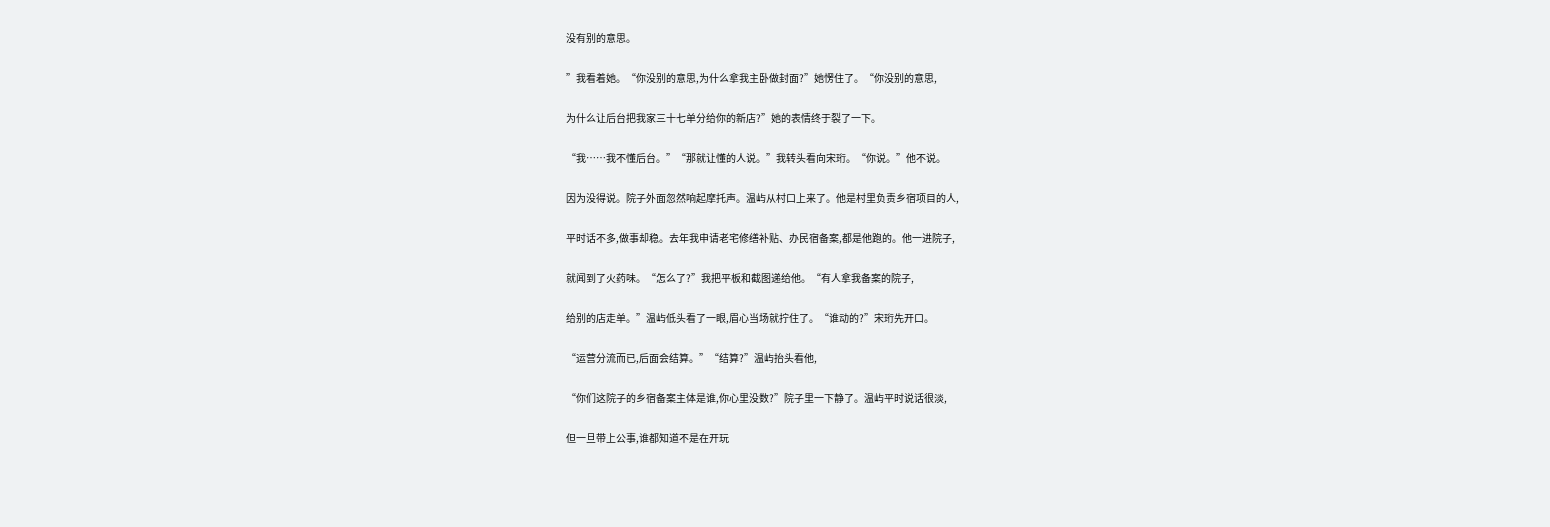没有别的意思。

”我看着她。“你没别的意思,为什么拿我主卧做封面?”她愣住了。“你没别的意思,

为什么让后台把我家三十七单分给你的新店?”她的表情终于裂了一下。

“我……我不懂后台。”“那就让懂的人说。”我转头看向宋珩。“你说。”他不说。

因为没得说。院子外面忽然响起摩托声。温屿从村口上来了。他是村里负责乡宿项目的人,

平时话不多,做事却稳。去年我申请老宅修缮补贴、办民宿备案,都是他跑的。他一进院子,

就闻到了火药味。“怎么了?”我把平板和截图递给他。“有人拿我备案的院子,

给别的店走单。”温屿低头看了一眼,眉心当场就拧住了。“谁动的?”宋珩先开口。

“运营分流而已,后面会结算。”“结算?”温屿抬头看他,

“你们这院子的乡宿备案主体是谁,你心里没数?”院子里一下静了。温屿平时说话很淡,

但一旦带上公事,谁都知道不是在开玩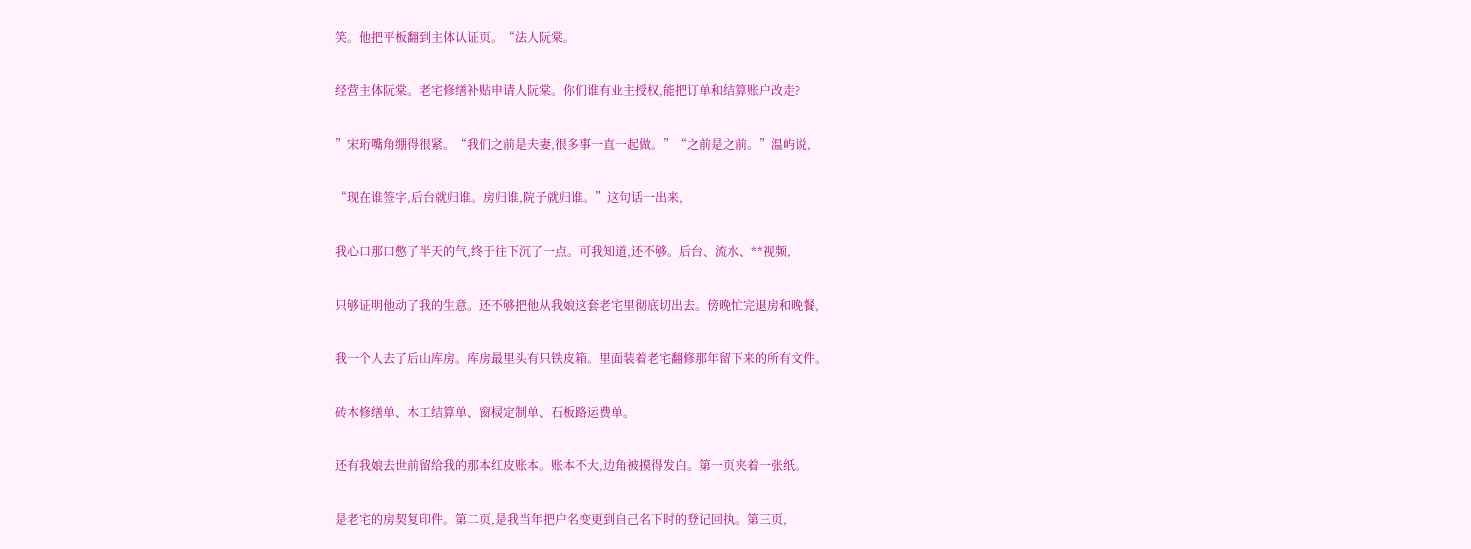笑。他把平板翻到主体认证页。“法人阮棠。

经营主体阮棠。老宅修缮补贴申请人阮棠。你们谁有业主授权,能把订单和结算账户改走?

”宋珩嘴角绷得很紧。“我们之前是夫妻,很多事一直一起做。”“之前是之前。”温屿说,

“现在谁签字,后台就归谁。房归谁,院子就归谁。”这句话一出来,

我心口那口憋了半天的气,终于往下沉了一点。可我知道,还不够。后台、流水、**视频,

只够证明他动了我的生意。还不够把他从我娘这套老宅里彻底切出去。傍晚忙完退房和晚餐,

我一个人去了后山库房。库房最里头有只铁皮箱。里面装着老宅翻修那年留下来的所有文件。

砖木修缮单、木工结算单、窗棂定制单、石板路运费单。

还有我娘去世前留给我的那本红皮账本。账本不大,边角被摸得发白。第一页夹着一张纸。

是老宅的房契复印件。第二页,是我当年把户名变更到自己名下时的登记回执。第三页,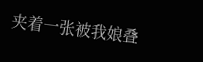夹着一张被我娘叠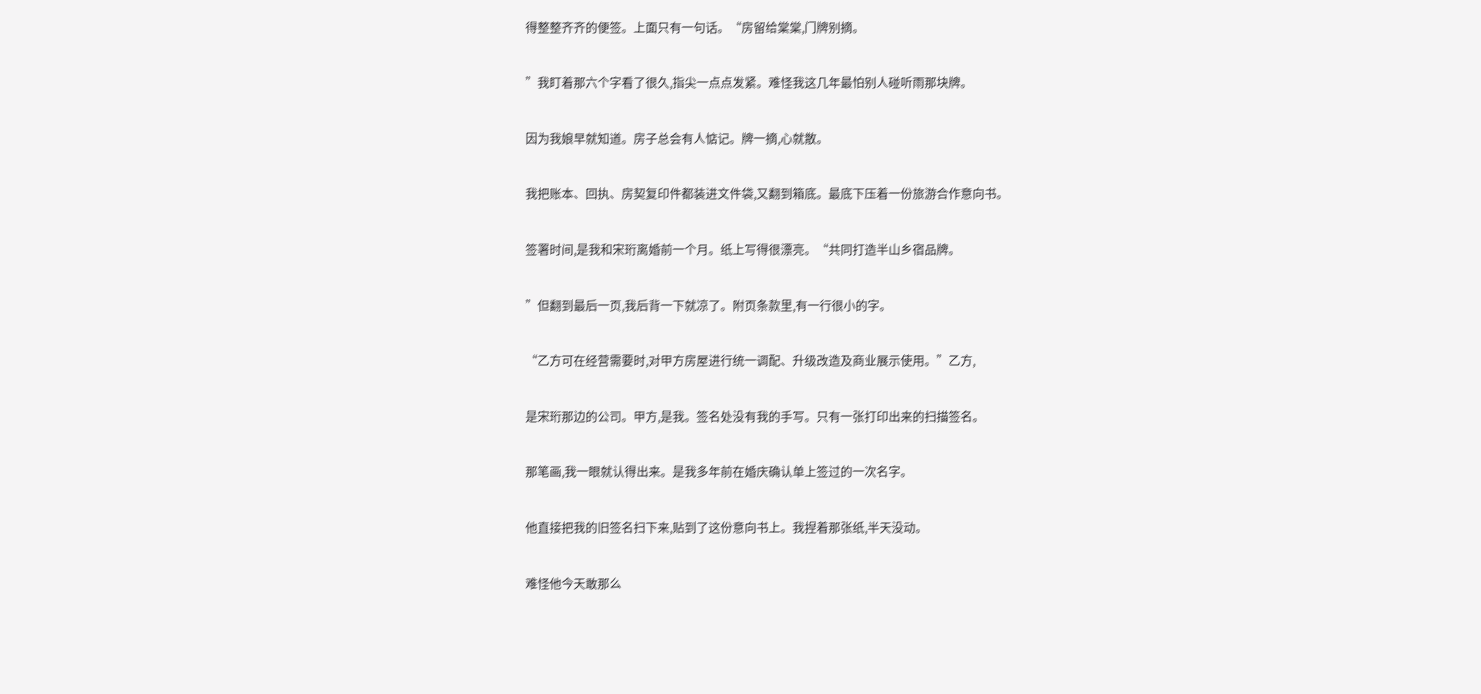得整整齐齐的便签。上面只有一句话。“房留给棠棠,门牌别摘。

”我盯着那六个字看了很久,指尖一点点发紧。难怪我这几年最怕别人碰听雨那块牌。

因为我娘早就知道。房子总会有人惦记。牌一摘,心就散。

我把账本、回执、房契复印件都装进文件袋,又翻到箱底。最底下压着一份旅游合作意向书。

签署时间,是我和宋珩离婚前一个月。纸上写得很漂亮。“共同打造半山乡宿品牌。

”但翻到最后一页,我后背一下就凉了。附页条款里,有一行很小的字。

“乙方可在经营需要时,对甲方房屋进行统一调配、升级改造及商业展示使用。”乙方,

是宋珩那边的公司。甲方,是我。签名处没有我的手写。只有一张打印出来的扫描签名。

那笔画,我一眼就认得出来。是我多年前在婚庆确认单上签过的一次名字。

他直接把我的旧签名扫下来,贴到了这份意向书上。我捏着那张纸,半天没动。

难怪他今天敢那么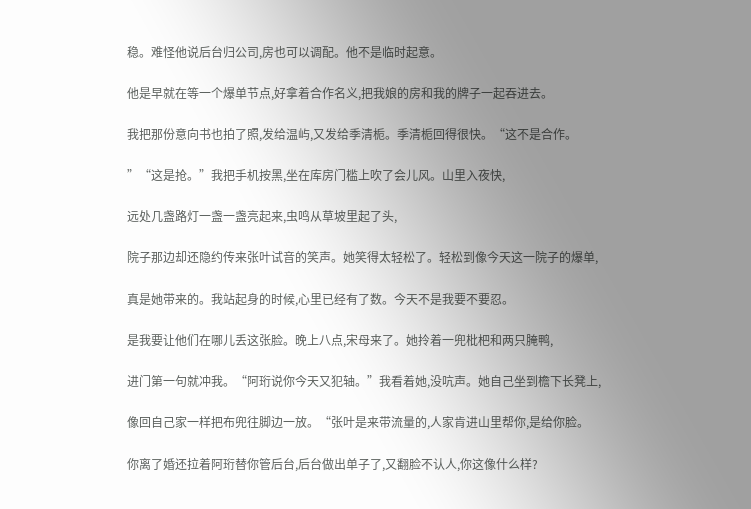稳。难怪他说后台归公司,房也可以调配。他不是临时起意。

他是早就在等一个爆单节点,好拿着合作名义,把我娘的房和我的牌子一起吞进去。

我把那份意向书也拍了照,发给温屿,又发给季清栀。季清栀回得很快。“这不是合作。

”“这是抢。”我把手机按黑,坐在库房门槛上吹了会儿风。山里入夜快,

远处几盏路灯一盏一盏亮起来,虫鸣从草坡里起了头,

院子那边却还隐约传来张叶试音的笑声。她笑得太轻松了。轻松到像今天这一院子的爆单,

真是她带来的。我站起身的时候,心里已经有了数。今天不是我要不要忍。

是我要让他们在哪儿丢这张脸。晚上八点,宋母来了。她拎着一兜枇杷和两只腌鸭,

进门第一句就冲我。“阿珩说你今天又犯轴。”我看着她,没吭声。她自己坐到檐下长凳上,

像回自己家一样把布兜往脚边一放。“张叶是来带流量的,人家肯进山里帮你,是给你脸。

你离了婚还拉着阿珩替你管后台,后台做出单子了,又翻脸不认人,你这像什么样?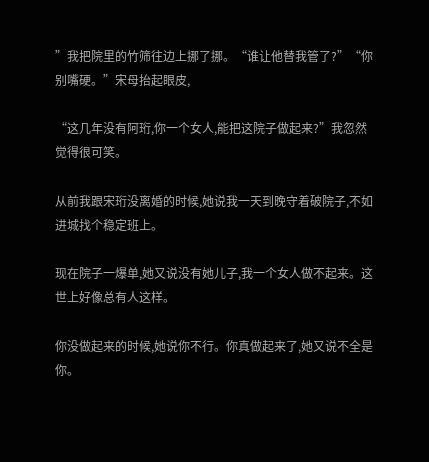”我把院里的竹筛往边上挪了挪。“谁让他替我管了?”“你别嘴硬。”宋母抬起眼皮,

“这几年没有阿珩,你一个女人,能把这院子做起来?”我忽然觉得很可笑。

从前我跟宋珩没离婚的时候,她说我一天到晚守着破院子,不如进城找个稳定班上。

现在院子一爆单,她又说没有她儿子,我一个女人做不起来。这世上好像总有人这样。

你没做起来的时候,她说你不行。你真做起来了,她又说不全是你。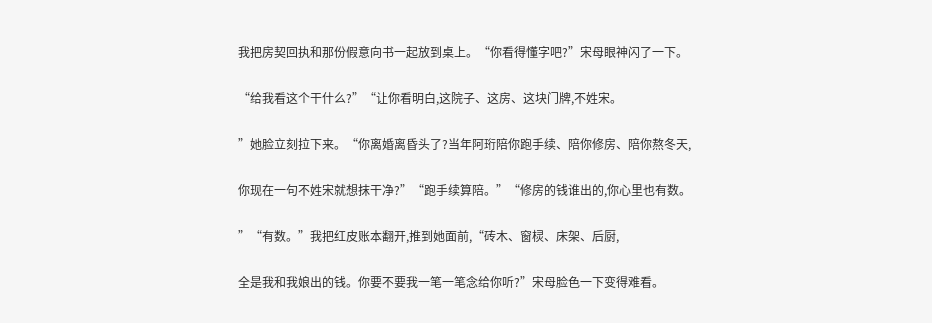我把房契回执和那份假意向书一起放到桌上。“你看得懂字吧?”宋母眼神闪了一下。

“给我看这个干什么?”“让你看明白,这院子、这房、这块门牌,不姓宋。

”她脸立刻拉下来。“你离婚离昏头了?当年阿珩陪你跑手续、陪你修房、陪你熬冬天,

你现在一句不姓宋就想抹干净?”“跑手续算陪。”“修房的钱谁出的,你心里也有数。

”“有数。”我把红皮账本翻开,推到她面前,“砖木、窗棂、床架、后厨,

全是我和我娘出的钱。你要不要我一笔一笔念给你听?”宋母脸色一下变得难看。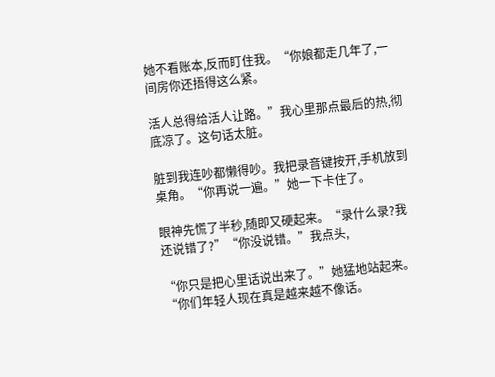她不看账本,反而盯住我。“你娘都走几年了,一间房你还捂得这么紧。

活人总得给活人让路。”我心里那点最后的热,彻底凉了。这句话太脏。

脏到我连吵都懒得吵。我把录音键按开,手机放到桌角。“你再说一遍。”她一下卡住了。

眼神先慌了半秒,随即又硬起来。“录什么录?我还说错了?”“你没说错。”我点头,

“你只是把心里话说出来了。”她猛地站起来。“你们年轻人现在真是越来越不像话。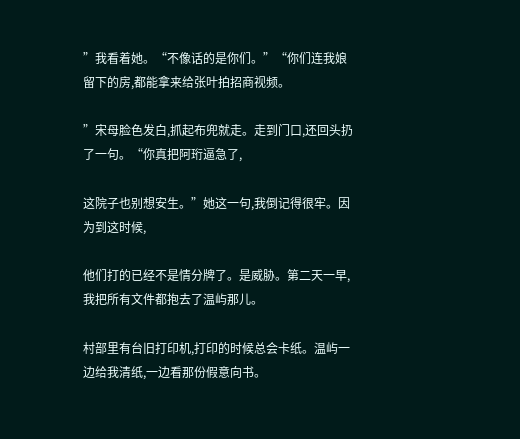”我看着她。“不像话的是你们。”“你们连我娘留下的房,都能拿来给张叶拍招商视频。

”宋母脸色发白,抓起布兜就走。走到门口,还回头扔了一句。“你真把阿珩逼急了,

这院子也别想安生。”她这一句,我倒记得很牢。因为到这时候,

他们打的已经不是情分牌了。是威胁。第二天一早,我把所有文件都抱去了温屿那儿。

村部里有台旧打印机,打印的时候总会卡纸。温屿一边给我清纸,一边看那份假意向书。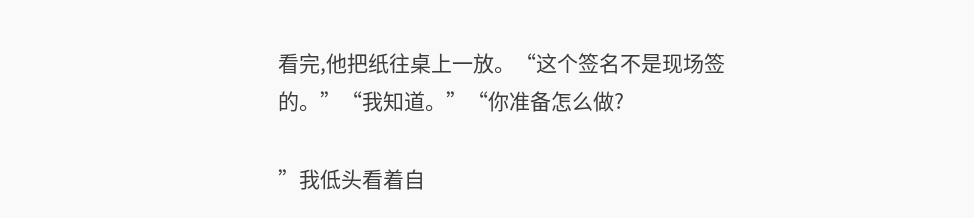看完,他把纸往桌上一放。“这个签名不是现场签的。”“我知道。”“你准备怎么做?

”我低头看着自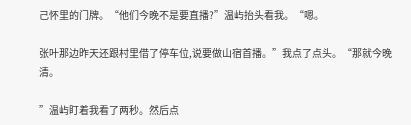己怀里的门牌。“他们今晚不是要直播?”温屿抬头看我。“嗯。

张叶那边昨天还跟村里借了停车位,说要做山宿首播。”我点了点头。“那就今晚清。

”温屿盯着我看了两秒。然后点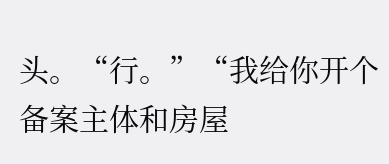头。“行。”“我给你开个备案主体和房屋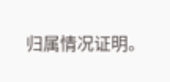归属情况证明。